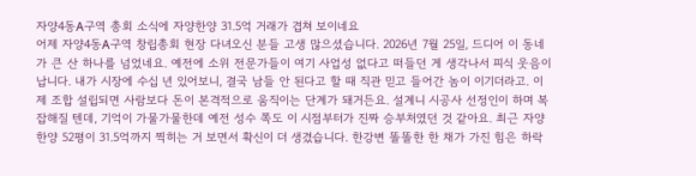자양4동A구역 총회 소식에 자양한양 31.5억 거래가 겹쳐 보이네요
어제 자양4동A구역 창립총회 현장 다녀오신 분들 고생 많으셨습니다. 2026년 7월 25일, 드디어 이 동네가 큰 산 하나를 넘었네요. 예전에 소위 전문가들이 여기 사업성 없다고 떠들던 게 생각나서 피식 웃음이 납니다. 내가 시장에 수십 년 있어보니, 결국 남들 안 된다고 할 때 직관 믿고 들어간 놈이 이기더라고. 이제 조합 설립되면 사람보다 돈이 본격적으로 움직이는 단계가 돼거든요. 설계니 시공사 선정인이 하며 복잡해질 텐데, 기억이 가물가물한데 예전 성수 쪽도 이 시점부터가 진짜 승부처였던 것 같아요. 최근 자양한양 52평이 31.5억까지 찍히는 거 보면서 확신이 더 생겼습니다. 한강변 똘똘한 한 채가 가진 힘은 하락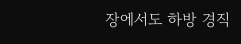장에서도 하방 경직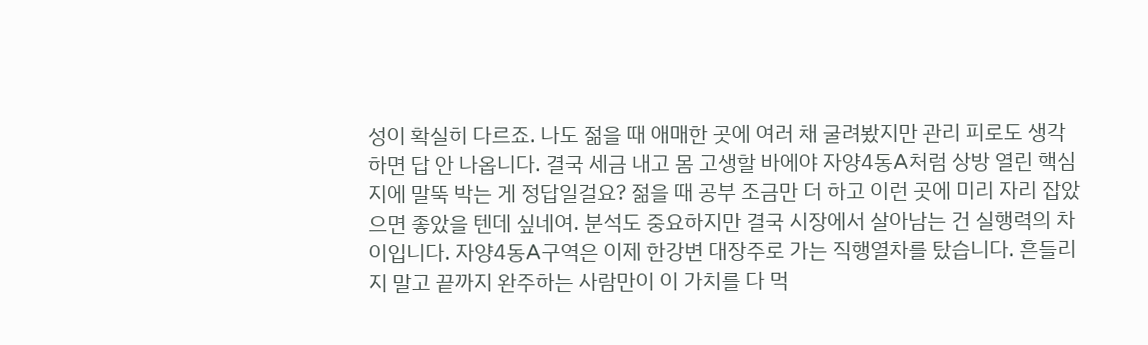성이 확실히 다르죠. 나도 젊을 때 애매한 곳에 여러 채 굴려봤지만 관리 피로도 생각하면 답 안 나옵니다. 결국 세금 내고 몸 고생할 바에야 자양4동A처럼 상방 열린 핵심지에 말뚝 박는 게 정답일걸요? 젊을 때 공부 조금만 더 하고 이런 곳에 미리 자리 잡았으면 좋았을 텐데 싶네여. 분석도 중요하지만 결국 시장에서 살아남는 건 실행력의 차이입니다. 자양4동A구역은 이제 한강변 대장주로 가는 직행열차를 탔습니다. 흔들리지 말고 끝까지 완주하는 사람만이 이 가치를 다 먹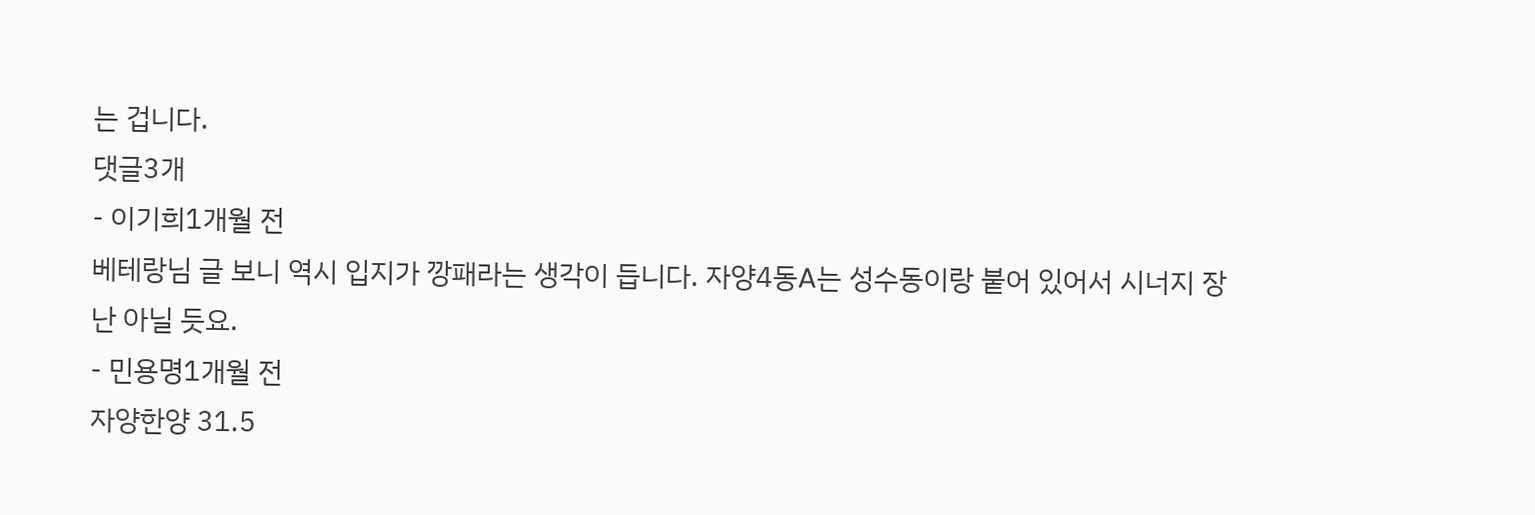는 겁니다.
댓글3개
- 이기희1개월 전
베테랑님 글 보니 역시 입지가 깡패라는 생각이 듭니다. 자양4동A는 성수동이랑 붙어 있어서 시너지 장난 아닐 듯요.
- 민용명1개월 전
자양한양 31.5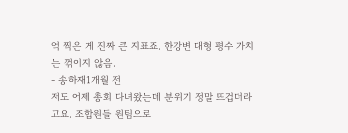억 찍은 게 진짜 큰 지표죠. 한강변 대형 평수 가치는 꺾이지 않음.
- 송하재1개월 전
저도 어제 총회 다녀왔는데 분위기 정말 뜨겁더라고요. 조합원들 원팀으로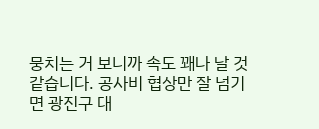뭉치는 거 보니까 속도 꽤나 날 것 같습니다. 공사비 협상만 잘 넘기면 광진구 대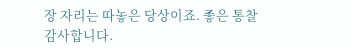장 자리는 따놓은 당상이죠. 좋은 통찰 감사합니다.